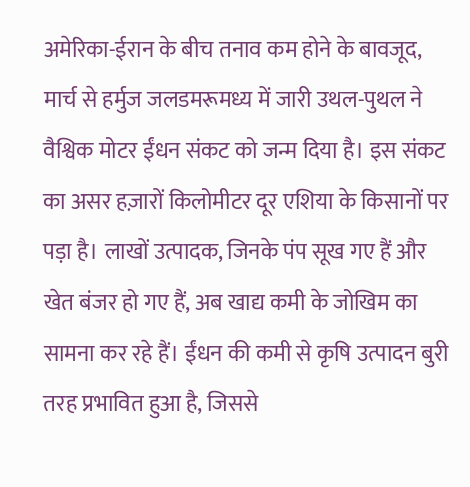अमेरिका-ईरान के बीच तनाव कम होने के बावजूद, मार्च से हर्मुज जलडमरूमध्य में जारी उथल-पुथल ने वैश्विक मोटर ईंधन संकट को जन्म दिया है। इस संकट का असर हज़ारों किलोमीटर दूर एशिया के किसानों पर पड़ा है। लाखों उत्पादक, जिनके पंप सूख गए हैं और खेत बंजर हो गए हैं, अब खाद्य कमी के जोखिम का सामना कर रहे हैं। ईंधन की कमी से कृषि उत्पादन बुरी तरह प्रभावित हुआ है, जिससे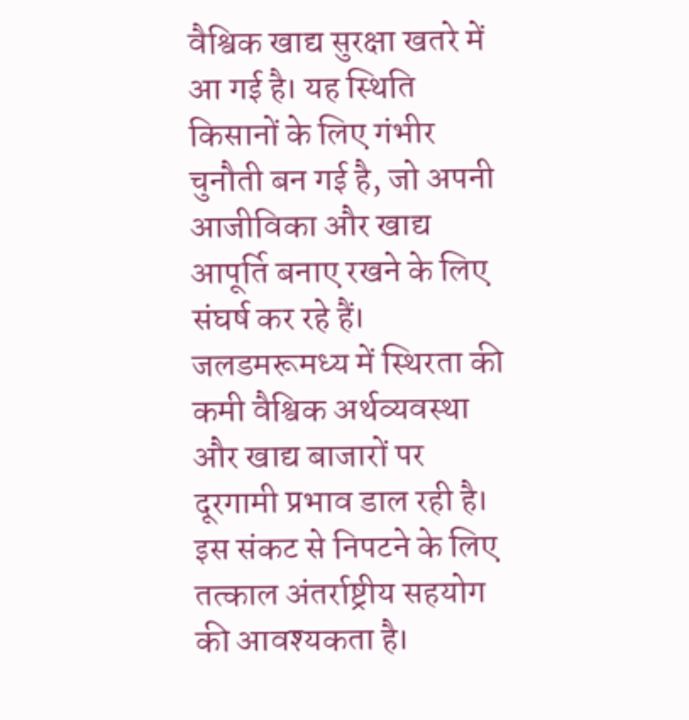वैश्विक खाद्य सुरक्षा खतरे में आ गई है। यह स्थिति किसानों के लिए गंभीर चुनौती बन गई है, जो अपनी आजीविका और खाद्य आपूर्ति बनाए रखने के लिए संघर्ष कर रहे हैं। जलडमरूमध्य में स्थिरता की कमी वैश्विक अर्थव्यवस्था और खाद्य बाजारों पर दूरगामी प्रभाव डाल रही है। इस संकट से निपटने के लिए तत्काल अंतर्राष्ट्रीय सहयोग की आवश्यकता है।